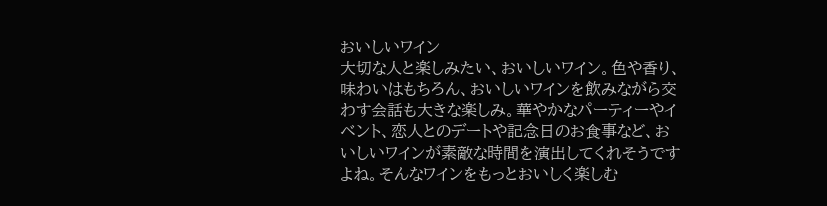おいしいワイン
大切な人と楽しみたい、おいしいワイン。色や香り、味わいはもちろん、おいしいワインを飲みながら交わす会話も大きな楽しみ。華やかなパーティーやイベント、恋人とのデートや記念日のお食事など、おいしいワインが素敵な時間を演出してくれそうですよね。そんなワインをもっとおいしく楽しむ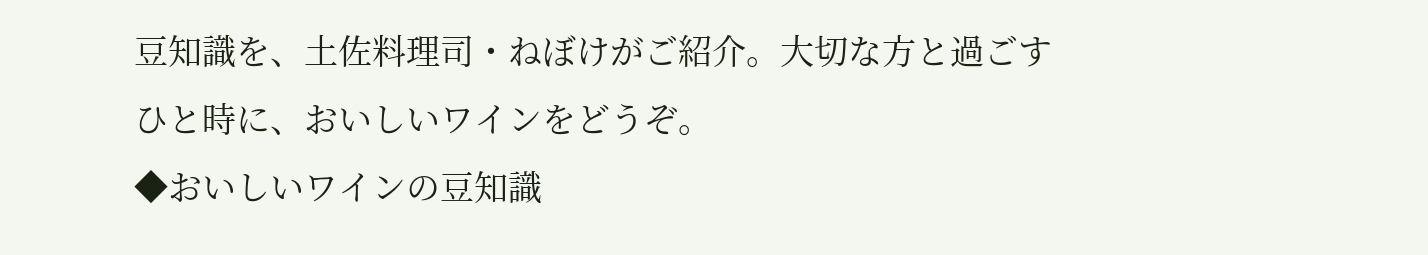豆知識を、土佐料理司・ねぼけがご紹介。大切な方と過ごすひと時に、おいしいワインをどうぞ。
◆おいしいワインの豆知識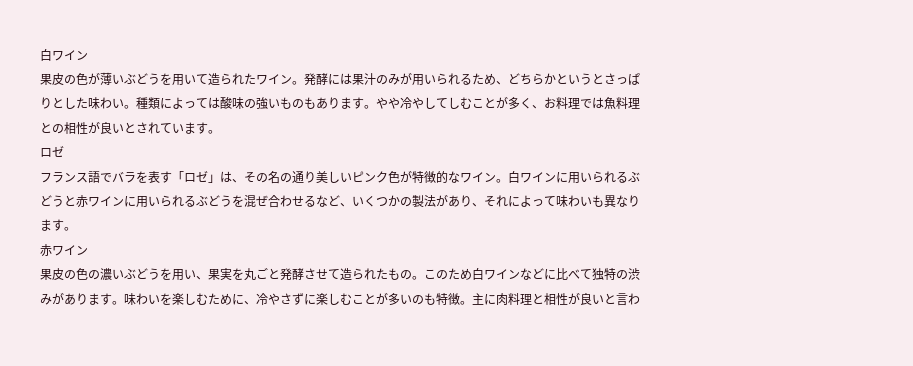白ワイン
果皮の色が薄いぶどうを用いて造られたワイン。発酵には果汁のみが用いられるため、どちらかというとさっぱりとした味わい。種類によっては酸味の強いものもあります。やや冷やしてしむことが多く、お料理では魚料理との相性が良いとされています。
ロゼ
フランス語でバラを表す「ロゼ」は、その名の通り美しいピンク色が特徴的なワイン。白ワインに用いられるぶどうと赤ワインに用いられるぶどうを混ぜ合わせるなど、いくつかの製法があり、それによって味わいも異なります。
赤ワイン
果皮の色の濃いぶどうを用い、果実を丸ごと発酵させて造られたもの。このため白ワインなどに比べて独特の渋みがあります。味わいを楽しむために、冷やさずに楽しむことが多いのも特徴。主に肉料理と相性が良いと言わ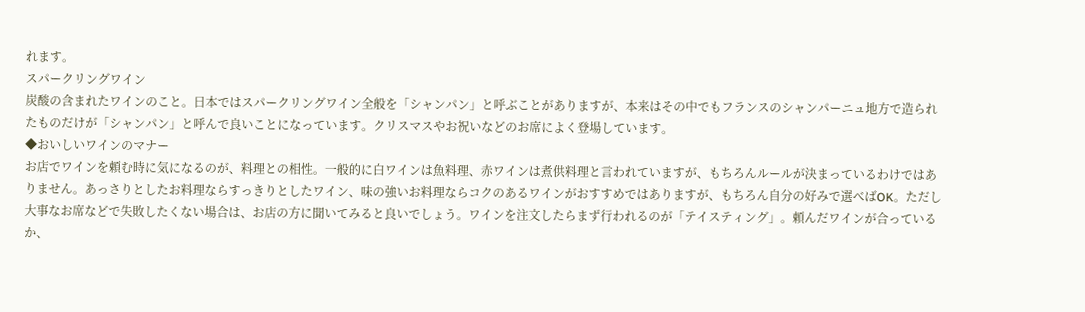れます。
スパークリングワイン
炭酸の含まれたワインのこと。日本ではスパークリングワイン全般を「シャンパン」と呼ぶことがありますが、本来はその中でもフランスのシャンパーニュ地方で造られたものだけが「シャンパン」と呼んで良いことになっています。クリスマスやお祝いなどのお席によく登場しています。
◆おいしいワインのマナー
お店でワインを頼む時に気になるのが、料理との相性。一般的に白ワインは魚料理、赤ワインは煮供料理と言われていますが、もちろんルールが決まっているわけではありません。あっさりとしたお料理ならすっきりとしたワイン、味の強いお料理ならコクのあるワインがおすすめではありますが、もちろん自分の好みで選べばOK。ただし大事なお席などで失敗したくない場合は、お店の方に聞いてみると良いでしょう。ワインを注文したらまず行われるのが「テイスティング」。頼んだワインが合っているか、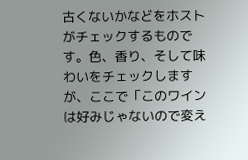古くないかなどをホストがチェックするものです。色、香り、そして味わいをチェックしますが、ここで「このワインは好みじゃないので変え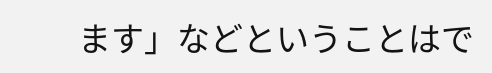ます」などということはで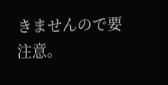きませんので要注意。